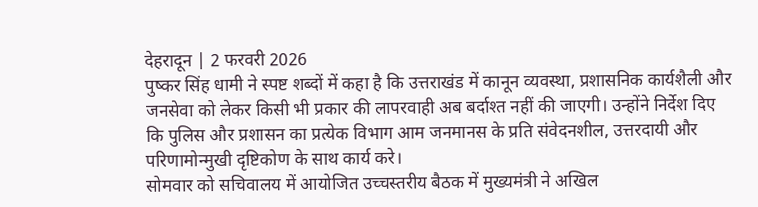देहरादून | 2 फरवरी 2026
पुष्कर सिंह धामी ने स्पष्ट शब्दों में कहा है कि उत्तराखंड में कानून व्यवस्था, प्रशासनिक कार्यशैली और जनसेवा को लेकर किसी भी प्रकार की लापरवाही अब बर्दाश्त नहीं की जाएगी। उन्होंने निर्देश दिए कि पुलिस और प्रशासन का प्रत्येक विभाग आम जनमानस के प्रति संवेदनशील, उत्तरदायी और परिणामोन्मुखी दृष्टिकोण के साथ कार्य करे।
सोमवार को सचिवालय में आयोजित उच्चस्तरीय बैठक में मुख्यमंत्री ने अखिल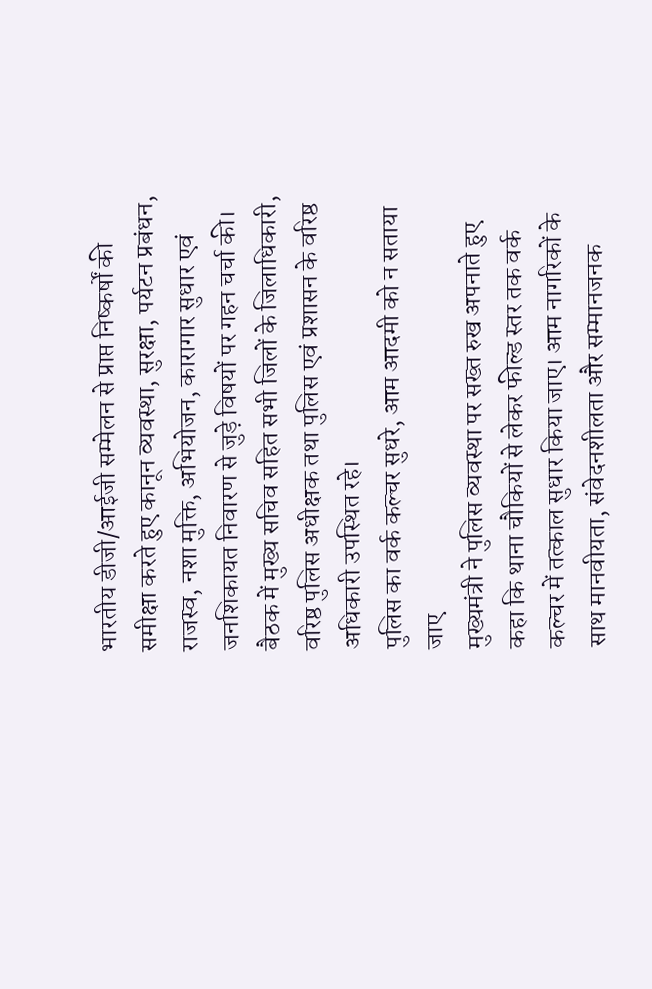भारतीय डीजी/आईजी सम्मेलन से प्राप्त निष्कर्षों की समीक्षा करते हुए कानून व्यवस्था, सुरक्षा, पर्यटन प्रबंधन, राजस्व, नशा मुक्ति, अभियोजन, कारागार सुधार एवं जनशिकायत निवारण से जुड़े विषयों पर गहन चर्चा की। बैठक में मुख्य सचिव सहित सभी जिलों के जिलाधिकारी, वरिष्ठ पुलिस अधीक्षक तथा पुलिस एवं प्रशासन के वरिष्ठ अधिकारी उपस्थित रहे।
पुलिस का वर्क कल्चर सुधरे, आम आदमी को न सताया जाए
मुख्यमंत्री ने पुलिस व्यवस्था पर सख्त रुख अपनाते हुए कहा कि थाना चौकियों से लेकर फील्ड स्तर तक वर्क कल्चर में तत्काल सुधार किया जाए। आम नागरिकों के साथ मानवीयता, संवेदनशीलता और सम्मानजनक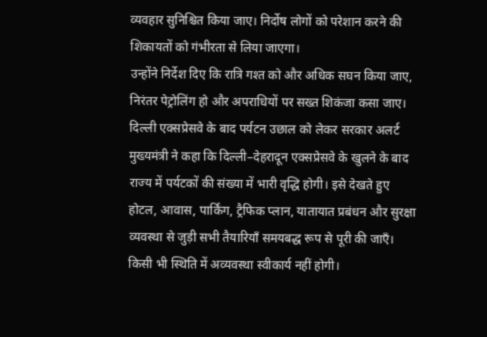व्यवहार सुनिश्चित किया जाए। निर्दोष लोगों को परेशान करने की शिकायतों को गंभीरता से लिया जाएगा।
उन्होंने निर्देश दिए कि रात्रि गश्त को और अधिक सघन किया जाए, निरंतर पेट्रोलिंग हो और अपराधियों पर सख्त शिकंजा कसा जाए।
दिल्ली एक्सप्रेसवे के बाद पर्यटन उछाल को लेकर सरकार अलर्ट
मुख्यमंत्री ने कहा कि दिल्ली–देहरादून एक्सप्रेसवे के खुलने के बाद राज्य में पर्यटकों की संख्या में भारी वृद्धि होगी। इसे देखते हुए होटल, आवास, पार्किंग, ट्रैफिक प्लान, यातायात प्रबंधन और सुरक्षा व्यवस्था से जुड़ी सभी तैयारियाँ समयबद्ध रूप से पूरी की जाएँ। किसी भी स्थिति में अव्यवस्था स्वीकार्य नहीं होगी।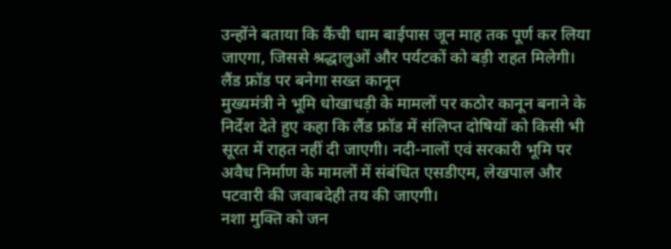उन्होंने बताया कि कैंची धाम बाईपास जून माह तक पूर्ण कर लिया जाएगा, जिससे श्रद्धालुओं और पर्यटकों को बड़ी राहत मिलेगी।
लैंड फ्रॉड पर बनेगा सख्त कानून
मुख्यमंत्री ने भूमि धोखाधड़ी के मामलों पर कठोर कानून बनाने के निर्देश देते हुए कहा कि लैंड फ्रॉड में संलिप्त दोषियों को किसी भी सूरत में राहत नहीं दी जाएगी। नदी-नालों एवं सरकारी भूमि पर अवैध निर्माण के मामलों में संबंधित एसडीएम, लेखपाल और पटवारी की जवाबदेही तय की जाएगी।
नशा मुक्ति को जन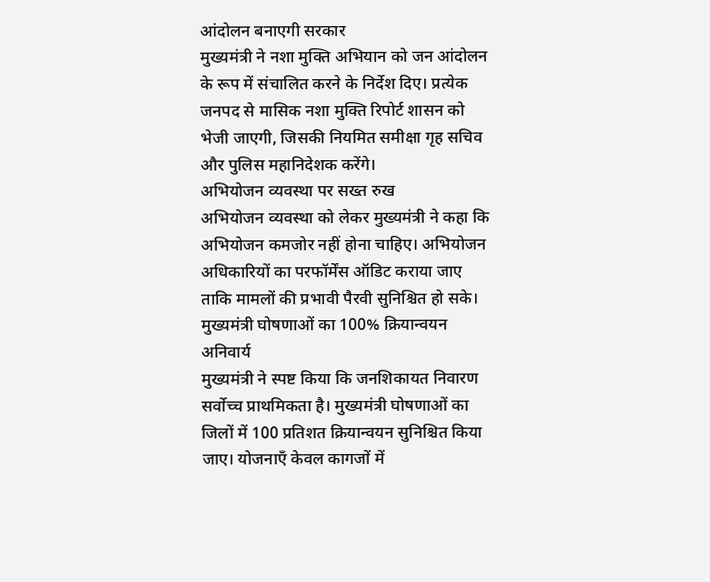आंदोलन बनाएगी सरकार
मुख्यमंत्री ने नशा मुक्ति अभियान को जन आंदोलन के रूप में संचालित करने के निर्देश दिए। प्रत्येक जनपद से मासिक नशा मुक्ति रिपोर्ट शासन को भेजी जाएगी, जिसकी नियमित समीक्षा गृह सचिव और पुलिस महानिदेशक करेंगे।
अभियोजन व्यवस्था पर सख्त रुख
अभियोजन व्यवस्था को लेकर मुख्यमंत्री ने कहा कि अभियोजन कमजोर नहीं होना चाहिए। अभियोजन अधिकारियों का परफॉर्मेंस ऑडिट कराया जाए ताकि मामलों की प्रभावी पैरवी सुनिश्चित हो सके।
मुख्यमंत्री घोषणाओं का 100% क्रियान्वयन अनिवार्य
मुख्यमंत्री ने स्पष्ट किया कि जनशिकायत निवारण सर्वोच्च प्राथमिकता है। मुख्यमंत्री घोषणाओं का जिलों में 100 प्रतिशत क्रियान्वयन सुनिश्चित किया जाए। योजनाएँ केवल कागजों में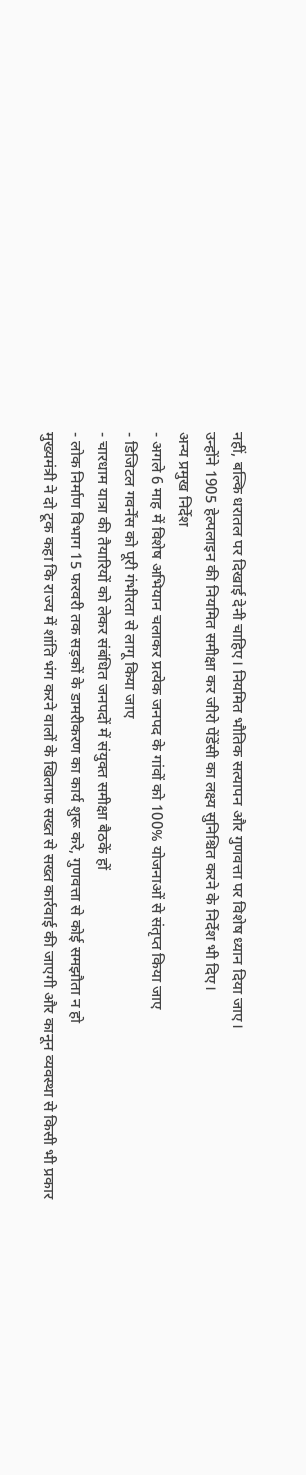नहीं, बल्कि धरातल पर दिखाई देनी चाहिए। नियमित भौतिक सत्यापन और गुणवत्ता पर विशेष ध्यान दिया जाए।
उन्होंने 1905 हेल्पलाइन की नियमित समीक्षा कर जीरो पेंडेंसी का लक्ष्य सुनिश्चित करने के निर्देश भी दिए।
अन्य प्रमुख निर्देश
- अगले 6 माह में विशेष अभियान चलाकर प्रत्येक जनपद के गांवों को 100% योजनाओं से संतृप्त किया जाए
- डिजिटल गवर्नेंस को पूरी गंभीरता से लागू किया जाए
- चारधाम यात्रा की तैयारियों को लेकर संबंधित जनपदों में संयुक्त समीक्षा बैठकें हों
- लोक निर्माण विभाग 15 फरवरी तक सड़कों के डामरीकरण का कार्य शुरू करे, गुणवत्ता से कोई समझौता न हो
मुख्यमंत्री ने दो टूक कहा कि राज्य में शांति भंग करने वालों के खिलाफ सख्त से सख्त कार्रवाई की जाएगी और कानून व्यवस्था से किसी भी प्रकार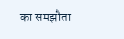का समझौता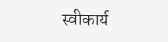स्वीकार्य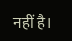नहीं है।